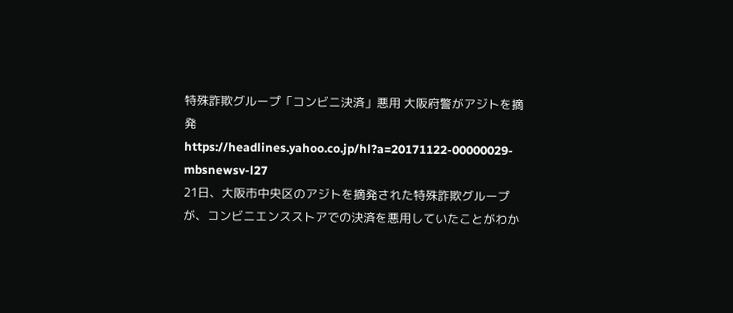特殊詐欺グループ「コンビニ決済」悪用 大阪府警がアジトを摘発
https://headlines.yahoo.co.jp/hl?a=20171122-00000029-mbsnewsv-l27
21日、大阪市中央区のアジトを摘発された特殊詐欺グループが、コンビニエンスストアでの決済を悪用していたことがわか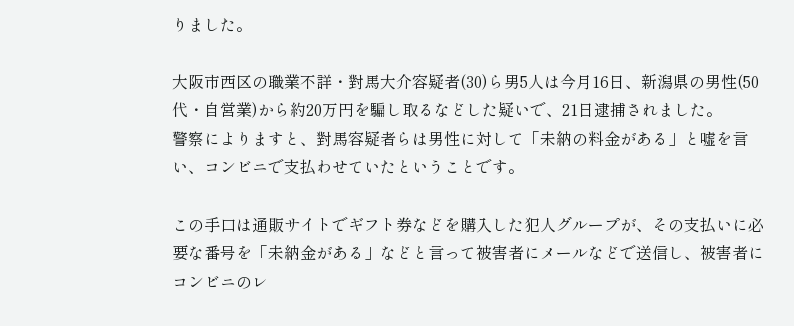りました。

大阪市西区の職業不詳・對馬大介容疑者(30)ら男5人は今月16日、新潟県の男性(50代・自営業)から約20万円を騙し取るなどした疑いで、21日逮捕されました。
警察によりますと、對馬容疑者らは男性に対して「未納の料金がある」と嘘を言い、コンビニで支払わせていたということです。

この手口は通販サイトでギフト券などを購入した犯人グループが、その支払いに必要な番号を「未納金がある」などと言って被害者にメールなどで送信し、被害者にコンビニのレ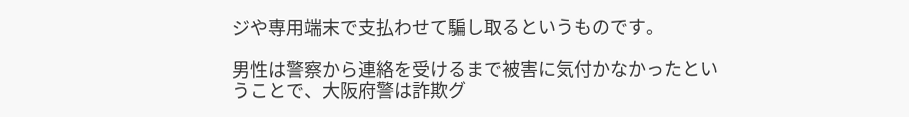ジや専用端末で支払わせて騙し取るというものです。

男性は警察から連絡を受けるまで被害に気付かなかったということで、大阪府警は詐欺グ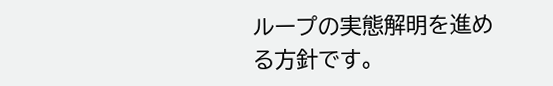ループの実態解明を進める方針です。